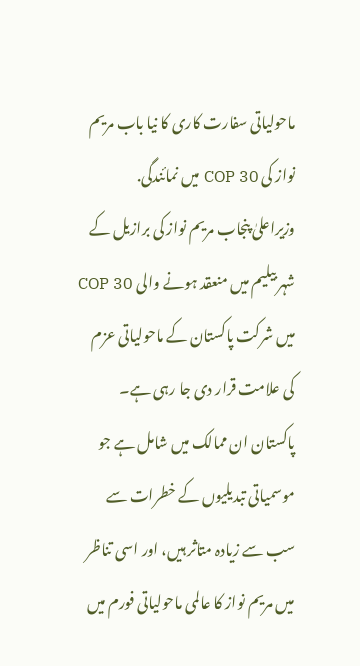ماحولیاتی سفارت کاری کا نیا باب مریم نواز کی COP 30 میں نمائندگی.
وزیراعلیٰ پنجاب مریم نواز کی برازیل کے شہر بیلیم میں منعقد ہونے والی COP 30 میں شرکت پاکستان کے ماحولیاتی عزم کی علامت قرار دی جا رہی ہے۔ پاکستان ان ممالک میں شامل ہے جو موسمیاتی تبدیلیوں کے خطرات سے سب سے زیادہ متاثر ہیں، اور اسی تناظر میں مریم نواز کا عالمی ماحولیاتی فورم میں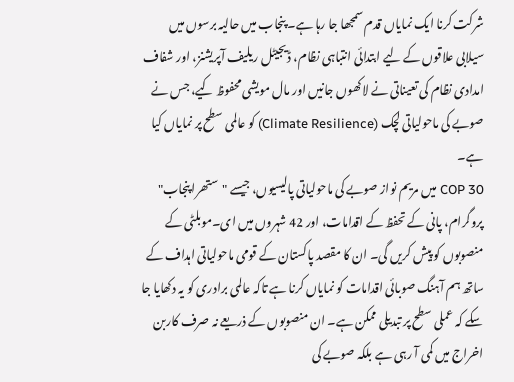شرکت کرنا ایک نمایاں قدم سمجھا جا رہا ہے۔ پنجاب میں حالیہ برسوں میں سیلابی علاقوں کے لیے ابتدائی انتباہی نظام، ڈیجیٹل ریلیف آپریشنز، اور شفاف امدادی نظام کی تعیناتی نے لاکھوں جانیں اور مال مویشی محفوظ کیے، جس نے صوبے کی ماحولیاتی لچک (Climate Resilience) کو عالمی سطح پر نمایاں کیا ہے۔
COP 30 میں مریم نواز صوبے کی ماحولیاتی پالیسیوں، جیسے "ستھرا پنجاب" پروگرام، پانی کے تحفظ کے اقدامات، اور 42 شہروں میں ای۔موبلٹی کے منصوبوں کو پیش کریں گی۔ ان کا مقصد پاکستان کے قومی ماحولیاتی اہداف کے ساتھ ہم آہنگ صوبائی اقدامات کو نمایاں کرنا ہے تاکہ عالمی برادری کو یہ دکھایا جا سکے کہ عملی سطح پر تبدیلی ممکن ہے۔ ان منصوبوں کے ذریعے نہ صرف کاربن اخراج میں کمی آ رہی ہے بلکہ صوبے کی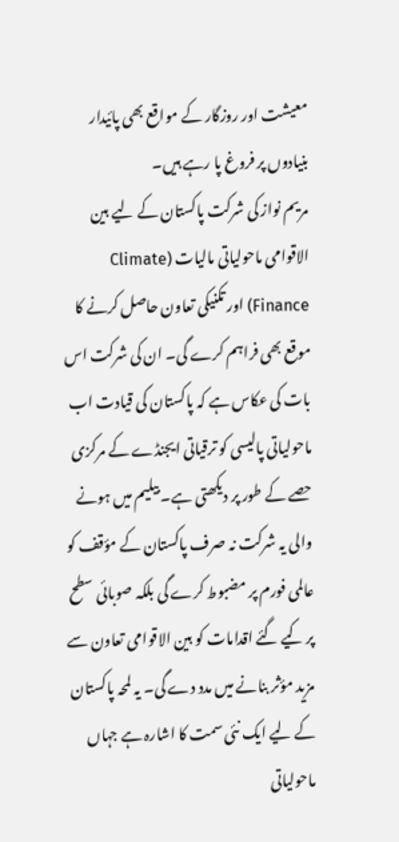معیشت اور روزگار کے مواقع بھی پائیدار بنیادوں پر فروغ پا رہے ہیں۔
مریم نواز کی شرکت پاکستان کے لیے بین الاقوامی ماحولیاتی مالیات (Climate Finance) اور تکنیکی تعاون حاصل کرنے کا موقع بھی فراہم کرے گی۔ ان کی شرکت اس بات کی عکاس ہے کہ پاکستان کی قیادت اب ماحولیاتی پالیسی کو ترقیاتی ایجنڈے کے مرکزی حصے کے طور پر دیکھتی ہے۔ بیلیم میں ہونے والی یہ شرکت نہ صرف پاکستان کے مؤقف کو عالمی فورم پر مضبوط کرے گی بلکہ صوبائی سطح پر کیے گئے اقدامات کو بین الاقوامی تعاون سے مزید مؤثر بنانے میں مدد دے گی۔ یہ لمحہ پاکستان کے لیے ایک نئی سمت کا اشارہ ہے جہاں ماحولیاتی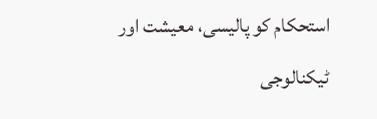استحکام کو پالیسی، معیشت اور ٹیکنالوجی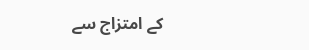کے امتزاج سے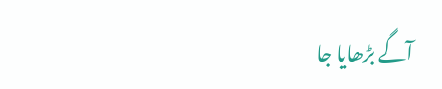آگے بڑھایا جا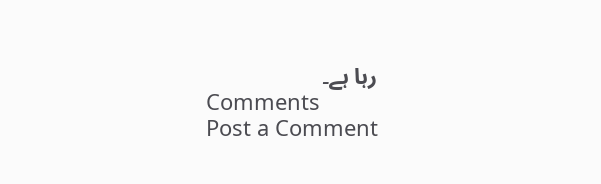رہا ہے۔
Comments
Post a Comment